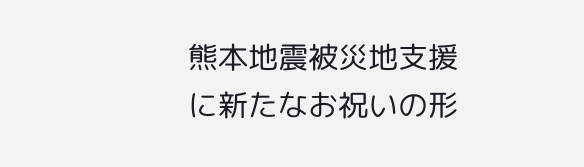熊本地震被災地支援に新たなお祝いの形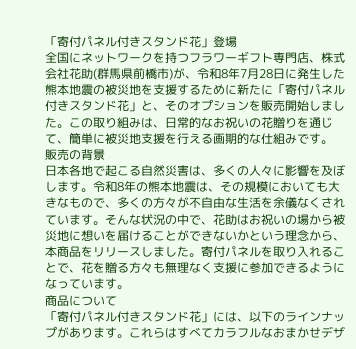「寄付パネル付きスタンド花」登場
全国にネットワークを持つフラワーギフト専門店、株式会社花助(群馬県前橋市)が、令和8年7月28日に発生した熊本地震の被災地を支援するために新たに「寄付パネル付きスタンド花」と、そのオプションを販売開始しました。この取り組みは、日常的なお祝いの花贈りを通じて、簡単に被災地支援を行える画期的な仕組みです。
販売の背景
日本各地で起こる自然災害は、多くの人々に影響を及ぼします。令和8年の熊本地震は、その規模においても大きなもので、多くの方々が不自由な生活を余儀なくされています。そんな状況の中で、花助はお祝いの場から被災地に想いを届けることができないかという理念から、本商品をリリースしました。寄付パネルを取り入れることで、花を贈る方々も無理なく支援に参加できるようになっています。
商品について
「寄付パネル付きスタンド花」には、以下のラインナップがあります。これらはすべてカラフルなおまかせデザ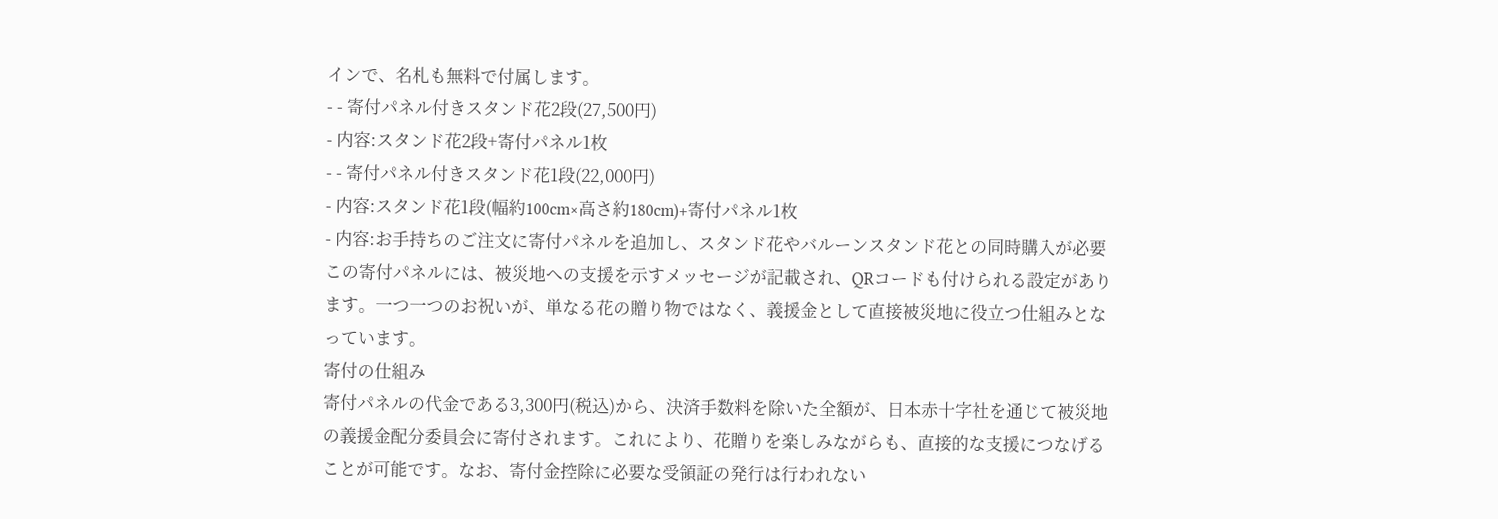インで、名札も無料で付属します。
- - 寄付パネル付きスタンド花2段(27,500円)
- 内容:スタンド花2段+寄付パネル1枚
- - 寄付パネル付きスタンド花1段(22,000円)
- 内容:スタンド花1段(幅約100cm×高さ約180cm)+寄付パネル1枚
- 内容:お手持ちのご注文に寄付パネルを追加し、スタンド花やバルーンスタンド花との同時購入が必要
この寄付パネルには、被災地への支援を示すメッセージが記載され、QRコードも付けられる設定があります。一つ一つのお祝いが、単なる花の贈り物ではなく、義援金として直接被災地に役立つ仕組みとなっています。
寄付の仕組み
寄付パネルの代金である3,300円(税込)から、決済手数料を除いた全額が、日本赤十字社を通じて被災地の義援金配分委員会に寄付されます。これにより、花贈りを楽しみながらも、直接的な支援につなげることが可能です。なお、寄付金控除に必要な受領証の発行は行われない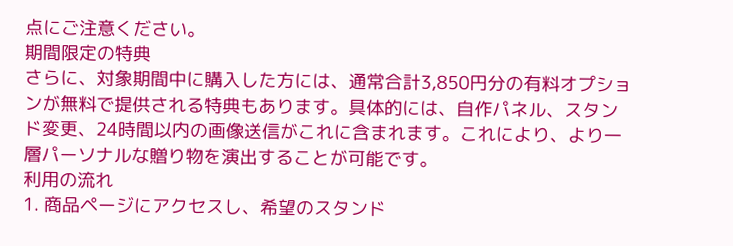点にご注意ください。
期間限定の特典
さらに、対象期間中に購入した方には、通常合計3,850円分の有料オプションが無料で提供される特典もあります。具体的には、自作パネル、スタンド変更、24時間以内の画像送信がこれに含まれます。これにより、より一層パーソナルな贈り物を演出することが可能です。
利用の流れ
1. 商品ページにアクセスし、希望のスタンド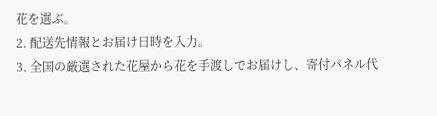花を選ぶ。
2. 配送先情報とお届け日時を入力。
3. 全国の厳選された花屋から花を手渡しでお届けし、寄付パネル代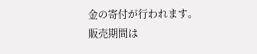金の寄付が行われます。
販売期間は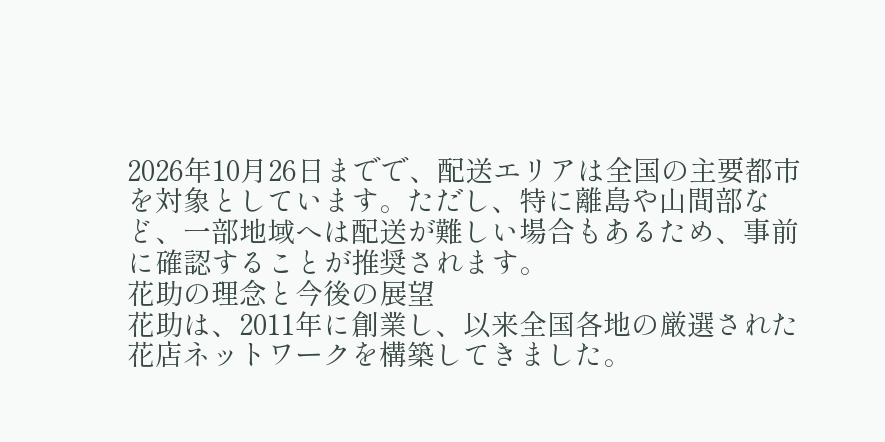2026年10月26日までで、配送エリアは全国の主要都市を対象としています。ただし、特に離島や山間部など、一部地域へは配送が難しい場合もあるため、事前に確認することが推奨されます。
花助の理念と今後の展望
花助は、2011年に創業し、以来全国各地の厳選された花店ネットワークを構築してきました。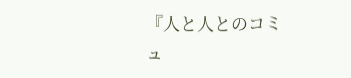『人と人とのコミュ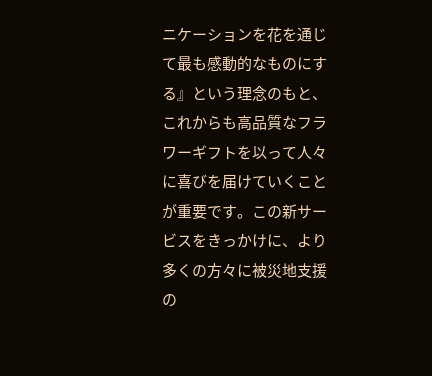ニケーションを花を通じて最も感動的なものにする』という理念のもと、これからも高品質なフラワーギフトを以って人々に喜びを届けていくことが重要です。この新サービスをきっかけに、より多くの方々に被災地支援の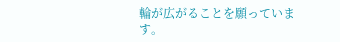輪が広がることを願っています。